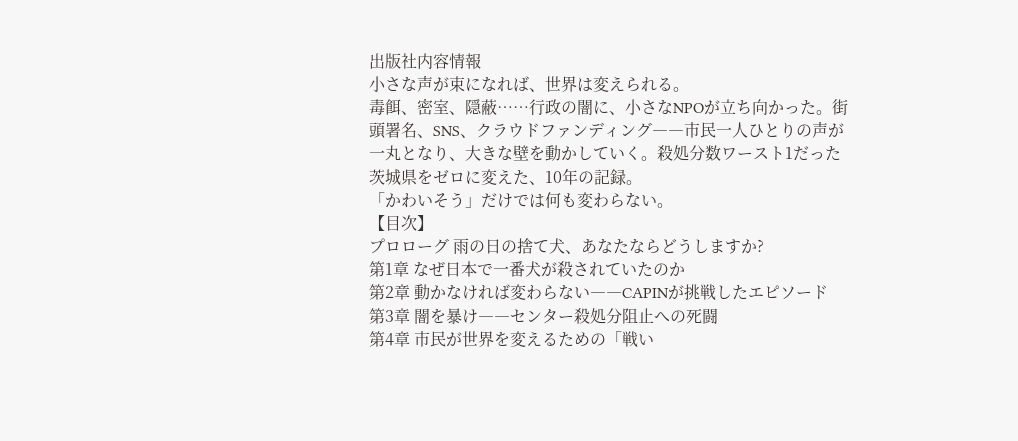出版社内容情報
小さな声が束になれば、世界は変えられる。
毒餌、密室、隠蔽……行政の闇に、小さなNPOが立ち向かった。街頭署名、SNS、クラウドファンディング――市民一人ひとりの声が一丸となり、大きな壁を動かしていく。殺処分数ワースト1だった茨城県をゼロに変えた、10年の記録。
「かわいそう」だけでは何も変わらない。
【目次】
プロローグ 雨の日の捨て犬、あなたならどうしますか?
第1章 なぜ日本で一番犬が殺されていたのか
第2章 動かなければ変わらない――CAPINが挑戦したエピソード
第3章 闇を暴け――センター殺処分阻止への死闘
第4章 市民が世界を変えるための「戦い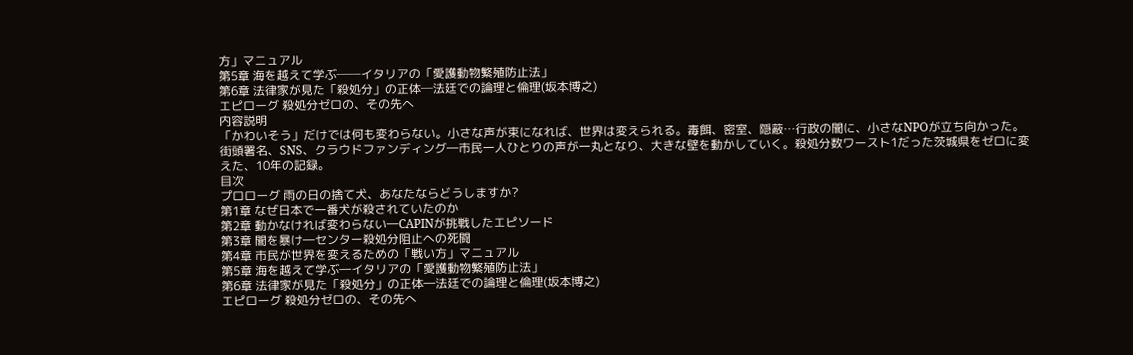方」マニュアル
第5章 海を越えて学ぶ──イタリアの「愛護動物繁殖防止法」
第6章 法律家が見た「殺処分」の正体─法廷での論理と倫理(坂本博之)
エピローグ 殺処分ゼロの、その先へ
内容説明
「かわいそう」だけでは何も変わらない。小さな声が束になれば、世界は変えられる。毒餌、密室、隠蔽…行政の闇に、小さなNPOが立ち向かった。街頭署名、SNS、クラウドファンディング―市民一人ひとりの声が一丸となり、大きな壁を動かしていく。殺処分数ワースト1だった茨城県をゼロに変えた、10年の記録。
目次
プロローグ 雨の日の捨て犬、あなたならどうしますか?
第1章 なぜ日本で一番犬が殺されていたのか
第2章 動かなければ変わらない―CAPINが挑戦したエピソード
第3章 闇を暴け―センター殺処分阻止への死闘
第4章 市民が世界を変えるための「戦い方」マニュアル
第5章 海を越えて学ぶ―イタリアの「愛護動物繁殖防止法」
第6章 法律家が見た「殺処分」の正体―法廷での論理と倫理(坂本博之)
エピローグ 殺処分ゼロの、その先へ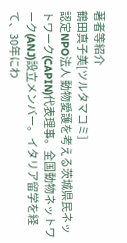著者等紹介
鶴田真子美[ツルタマコミ]
認定NPO法人 動物愛護を考える茨城県民ネットワーク(CAPIN)代表理事。全国動物ネットワーク(ANJ)設立メンバー。イタリア留学を経て、30年にわ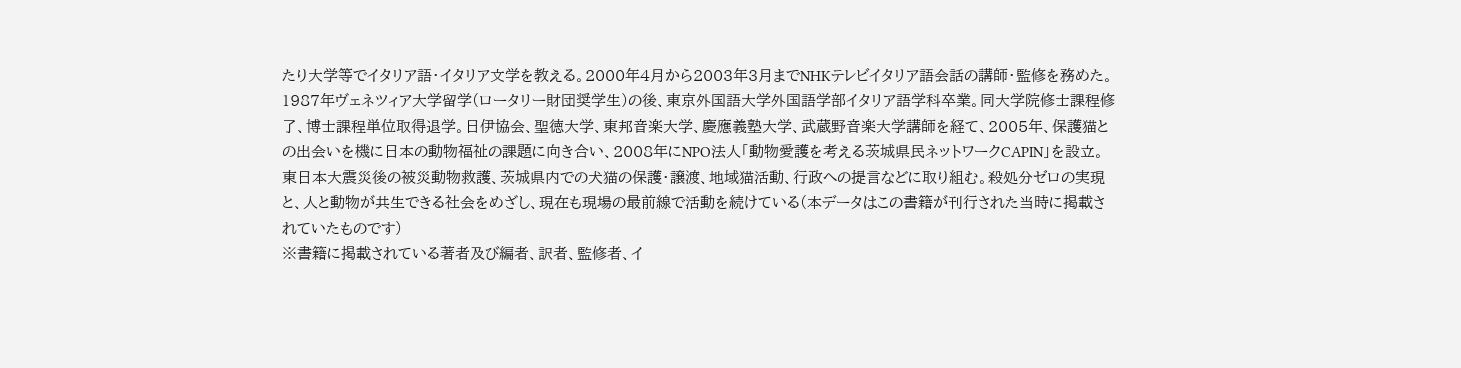たり大学等でイタリア語・イタリア文学を教える。2000年4月から2003年3月までNHKテレビイタリア語会話の講師・監修を務めた。1987年ヴェネツィア大学留学(ロータリー財団奨学生)の後、東京外国語大学外国語学部イタリア語学科卒業。同大学院修士課程修了、博士課程単位取得退学。日伊協会、聖徳大学、東邦音楽大学、慶應義塾大学、武蔵野音楽大学講師を経て、2005年、保護猫との出会いを機に日本の動物福祉の課題に向き合い、2008年にNPO法人「動物愛護を考える茨城県民ネットワークCAPIN」を設立。東日本大震災後の被災動物救護、茨城県内での犬猫の保護・譲渡、地域猫活動、行政への提言などに取り組む。殺処分ゼロの実現と、人と動物が共生できる社会をめざし、現在も現場の最前線で活動を続けている(本データはこの書籍が刊行された当時に掲載されていたものです)
※書籍に掲載されている著者及び編者、訳者、監修者、イ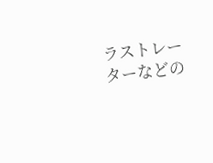ラストレーターなどの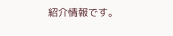紹介情報です。